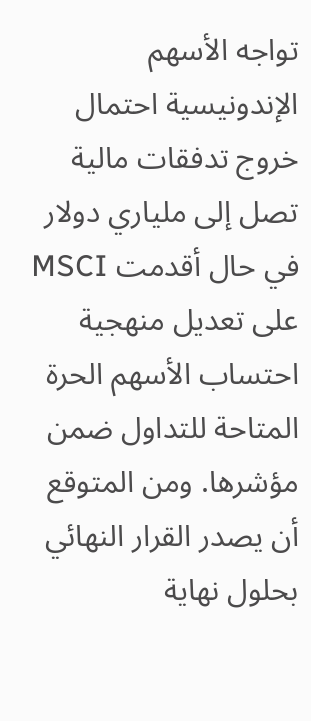تواجه الأسهم الإندونيسية احتمال خروج تدفقات مالية تصل إلى ملياري دولار في حال أقدمت MSCI على تعديل منهجية احتساب الأسهم الحرة المتاحة للتداول ضمن مؤشرها. ومن المتوقع أن يصدر القرار النهائي بحلول نهاية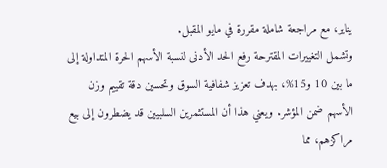يناير، مع مراجعة شاملة مقررة في مايو المقبل.
وتشمل التغييرات المقترحة رفع الحد الأدنى لنسبة الأسهم الحرة المتداولة إلى ما بين 10 و15%، بهدف تعزيز شفافية السوق وتحسين دقة تقييم وزن الأسهم ضمن المؤشر. ويعني هذا أن المستثمرين السلبيين قد يضطرون إلى بيع مراكزهم، مما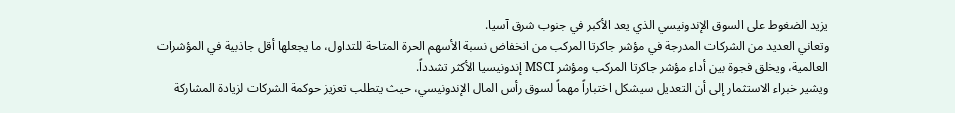يزيد الضغوط على السوق الإندونيسي الذي يعد الأكبر في جنوب شرق آسيا.
وتعاني العديد من الشركات المدرجة في مؤشر جاكرتا المركب من انخفاض نسبة الأسهم الحرة المتاحة للتداول، ما يجعلها أقل جاذبية في المؤشرات العالمية، ويخلق فجوة بين أداء مؤشر جاكرتا المركب ومؤشر MSCI إندونيسيا الأكثر تشدداً.
ويشير خبراء الاستثمار إلى أن التعديل سيشكل اختباراً مهماً لسوق رأس المال الإندونيسي، حيث يتطلب تعزيز حوكمة الشركات لزيادة المشاركة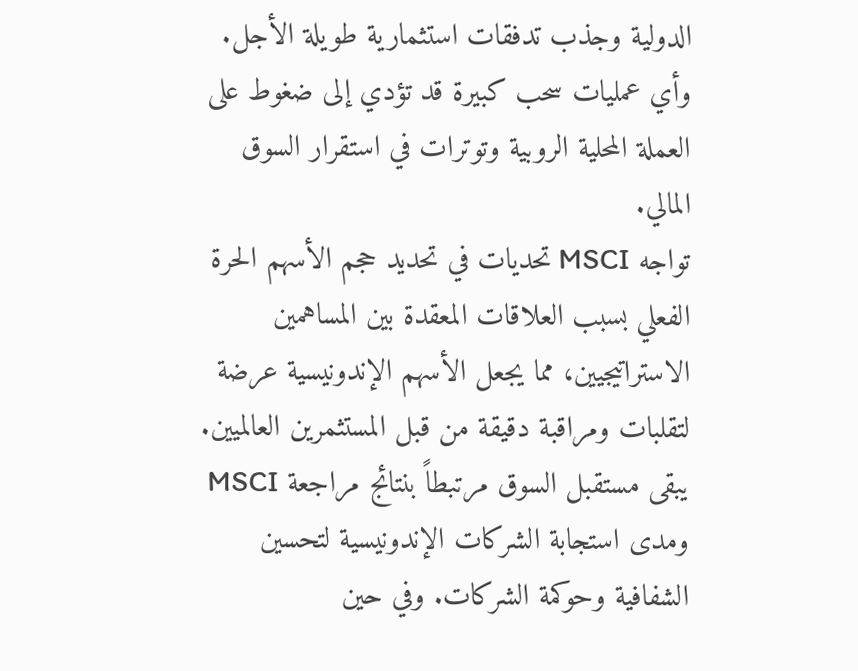الدولية وجذب تدفقات استثمارية طويلة الأجل. وأي عمليات سحب كبيرة قد تؤدي إلى ضغوط على العملة المحلية الروبية وتوترات في استقرار السوق المالي.
تواجه MSCI تحديات في تحديد حجم الأسهم الحرة الفعلي بسبب العلاقات المعقدة بين المساهمين الاستراتيجيين، مما يجعل الأسهم الإندونيسية عرضة لتقلبات ومراقبة دقيقة من قبل المستثمرين العالميين.
يبقى مستقبل السوق مرتبطاً بنتائج مراجعة MSCI ومدى استجابة الشركات الإندونيسية لتحسين الشفافية وحوكمة الشركات. وفي حين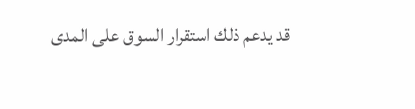قد يدعم ذلك استقرار السوق على المدى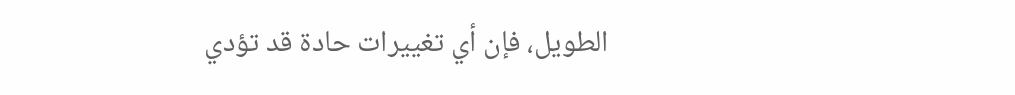الطويل، فإن أي تغييرات حادة قد تؤدي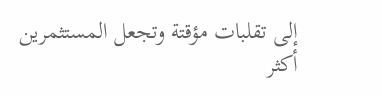إلى تقلبات مؤقتة وتجعل المستثمرين أكثر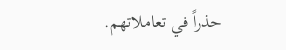حذراً في تعاملاتهم.